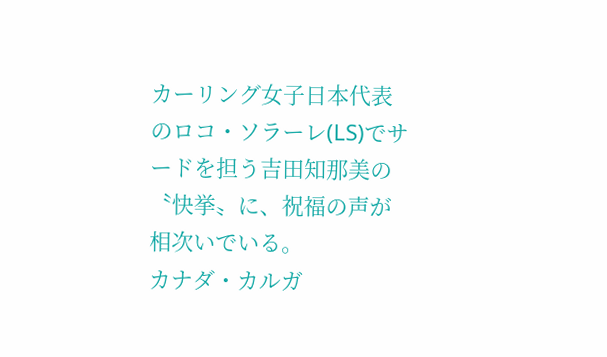カーリング女子日本代表のロコ・ソラーレ(LS)でサードを担う吉田知那美の〝快挙〟に、祝福の声が相次いでいる。
カナダ・カルガ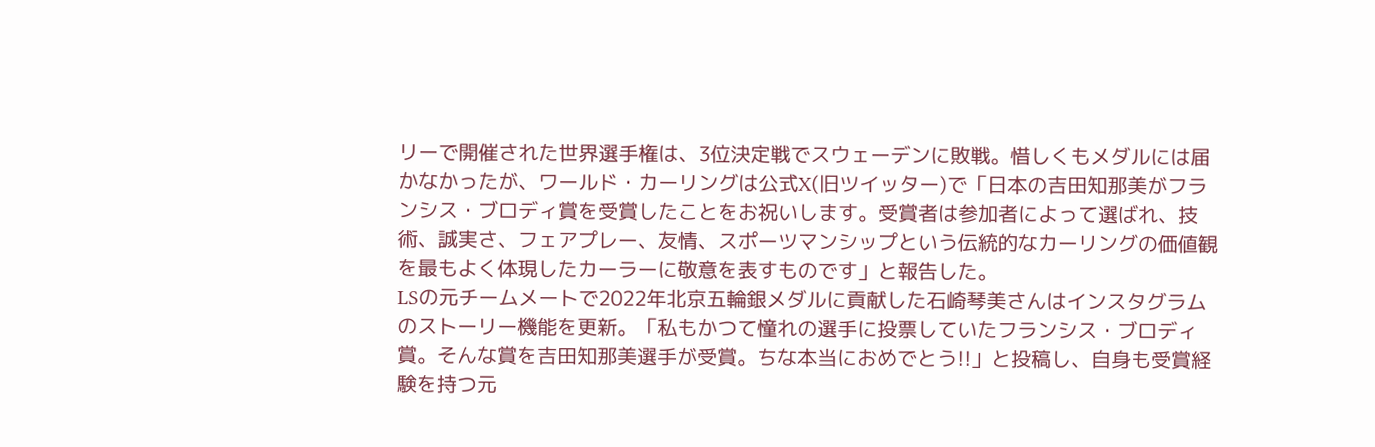リーで開催された世界選手権は、3位決定戦でスウェーデンに敗戦。惜しくもメダルには届かなかったが、ワールド・カーリングは公式X(旧ツイッター)で「日本の吉田知那美がフランシス・ブロディ賞を受賞したことをお祝いします。受賞者は参加者によって選ばれ、技術、誠実さ、フェアプレー、友情、スポーツマンシップという伝統的なカーリングの価値観を最もよく体現したカーラーに敬意を表すものです」と報告した。
LSの元チームメートで2022年北京五輪銀メダルに貢献した石崎琴美さんはインスタグラムのストーリー機能を更新。「私もかつて憧れの選手に投票していたフランシス・ブロディ賞。そんな賞を吉田知那美選手が受賞。ちな本当におめでとう!!」と投稿し、自身も受賞経験を持つ元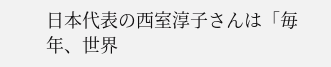日本代表の西室淳子さんは「毎年、世界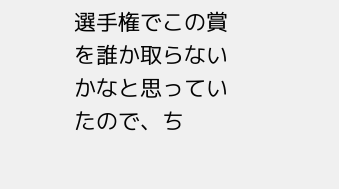選手権でこの賞を誰か取らないかなと思っていたので、ち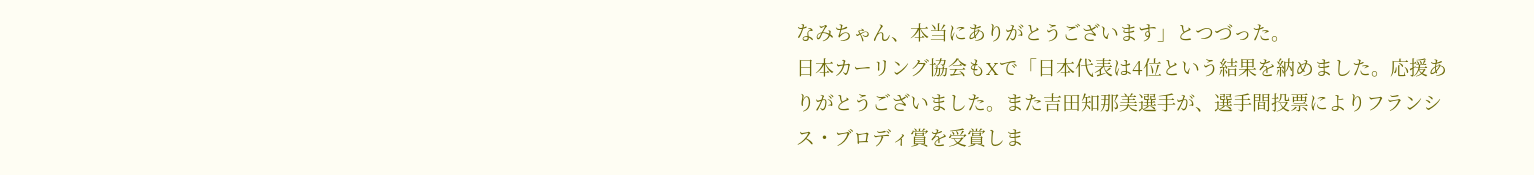なみちゃん、本当にありがとうございます」とつづった。
日本カーリング協会もXで「日本代表は4位という結果を納めました。応援ありがとうございました。また吉田知那美選手が、選手間投票によりフランシス・ブロディ賞を受賞しま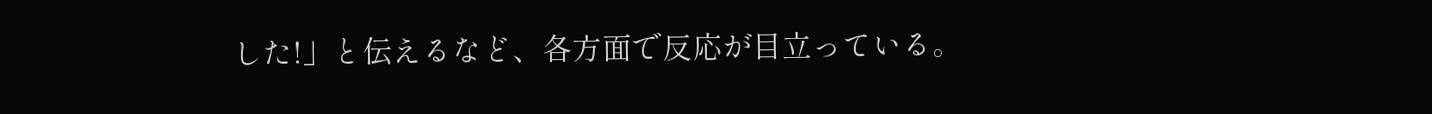した!」と伝えるなど、各方面で反応が目立っている。